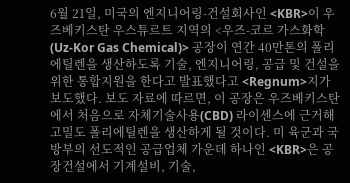6월 21일, 미국의 엔지니어링-건설회사인 <KBR>이 우즈베키스탄 우스튜르트 지역의 <우즈-코르 가스화학(Uz-Kor Gas Chemical)> 공장이 연간 40만톤의 폴리에틸렌을 생산하도록 기술, 엔지니어링, 공급 및 건설을 위한 통합지원을 한다고 발표했다고 <Regnum>지가 보도했다. 보도 자료에 따르면, 이 공장은 우즈베키스탄에서 처음으로 자체기술사용(CBD) 라이센스에 근거해 고밀도 폴리에틸렌을 생산하게 될 것이다. 미 육군과 국방부의 선도적인 공급업체 가운데 하나인 <KBR>은 공장건설에서 기계설비, 기술,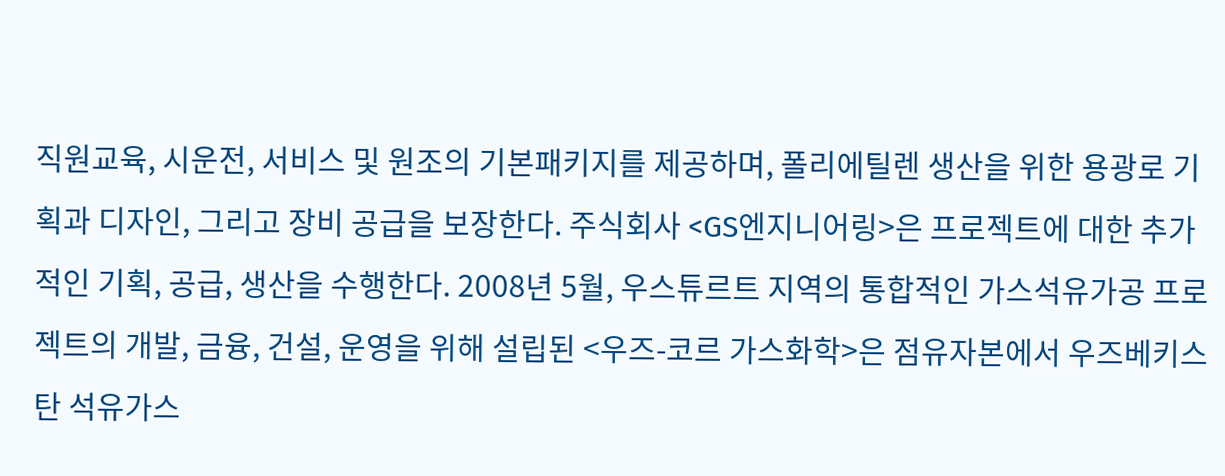직원교육, 시운전, 서비스 및 원조의 기본패키지를 제공하며, 폴리에틸렌 생산을 위한 용광로 기획과 디자인, 그리고 장비 공급을 보장한다. 주식회사 <GS엔지니어링>은 프로젝트에 대한 추가적인 기획, 공급, 생산을 수행한다. 2008년 5월, 우스튜르트 지역의 통합적인 가스석유가공 프로젝트의 개발, 금융, 건설, 운영을 위해 설립된 <우즈-코르 가스화학>은 점유자본에서 우즈베키스탄 석유가스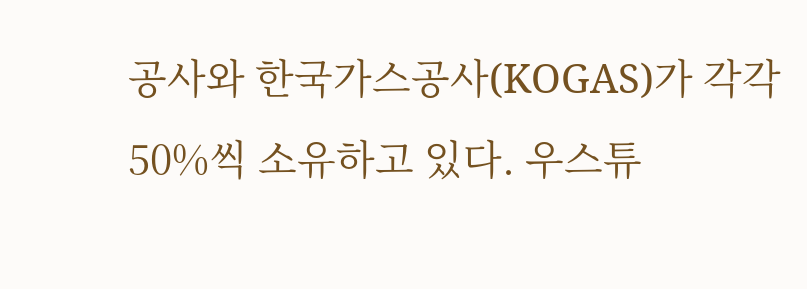공사와 한국가스공사(KOGAS)가 각각 50%씩 소유하고 있다. 우스튜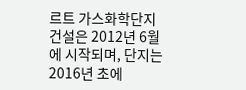르트 가스화학단지 건설은 2012년 6월에 시작되며, 단지는 2016년 초에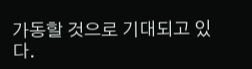가동할 것으로 기대되고 있다.